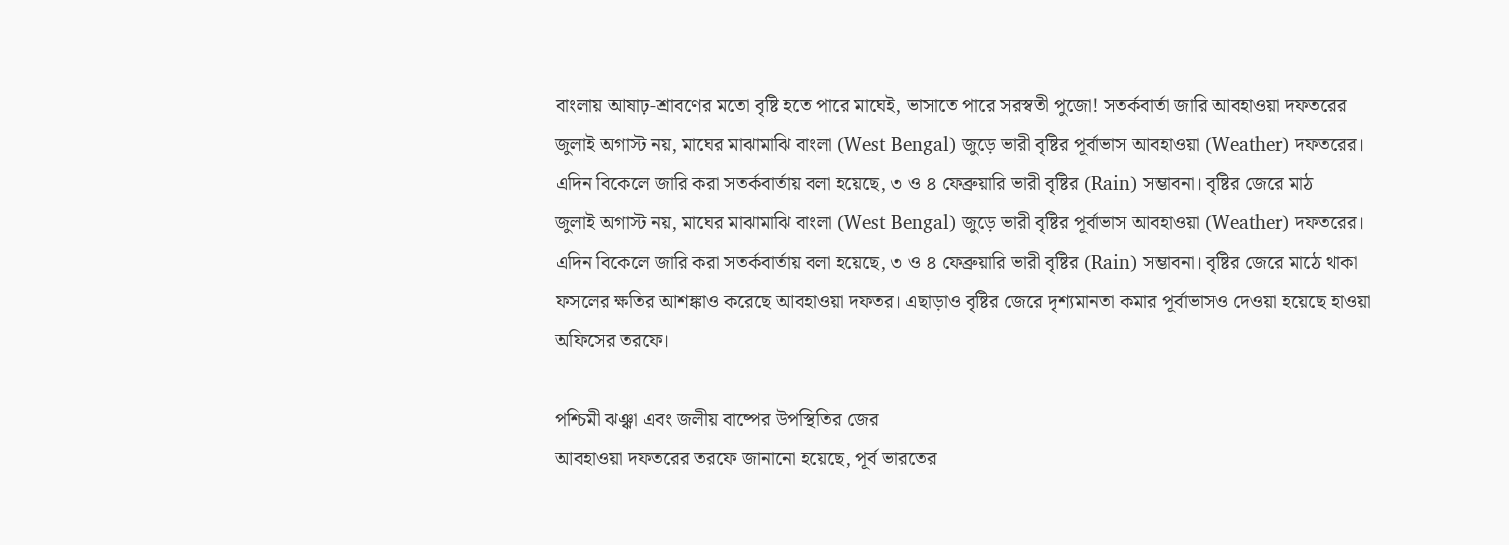বাংলায় আষাঢ়-শ্রাবণের মতো বৃষ্টি হতে পারে মাঘেই, ভাসাতে পারে সরস্বতী পুজো! সতর্কবার্তা জারি আবহাওয়া দফতরের
জুলাই অগাস্ট নয়, মাঘের মাঝামাঝি বাংলা (West Bengal) জুড়ে ভারী বৃষ্টির পূর্বাভাস আবহাওয়া (Weather) দফতরের। এদিন বিকেলে জারি করা সতর্কবার্তায় বলা হয়েছে, ৩ ও ৪ ফেব্রুয়ারি ভারী বৃষ্টির (Rain) সম্ভাবনা। বৃষ্টির জেরে মাঠ
জুলাই অগাস্ট নয়, মাঘের মাঝামাঝি বাংলা (West Bengal) জুড়ে ভারী বৃষ্টির পূর্বাভাস আবহাওয়া (Weather) দফতরের। এদিন বিকেলে জারি করা সতর্কবার্তায় বলা হয়েছে, ৩ ও ৪ ফেব্রুয়ারি ভারী বৃষ্টির (Rain) সম্ভাবনা। বৃষ্টির জেরে মাঠে থাকা ফসলের ক্ষতির আশঙ্কাও করেছে আবহাওয়া দফতর। এছাড়াও বৃষ্টির জেরে দৃশ্যমানতা কমার পূর্বাভাসও দেওয়া হয়েছে হাওয়া অফিসের তরফে।

পশ্চিমী ঝঞ্ঝা এবং জলীয় বাষ্পের উপস্থিতির জের
আবহাওয়া দফতরের তরফে জানানো হয়েছে, পূর্ব ভারতের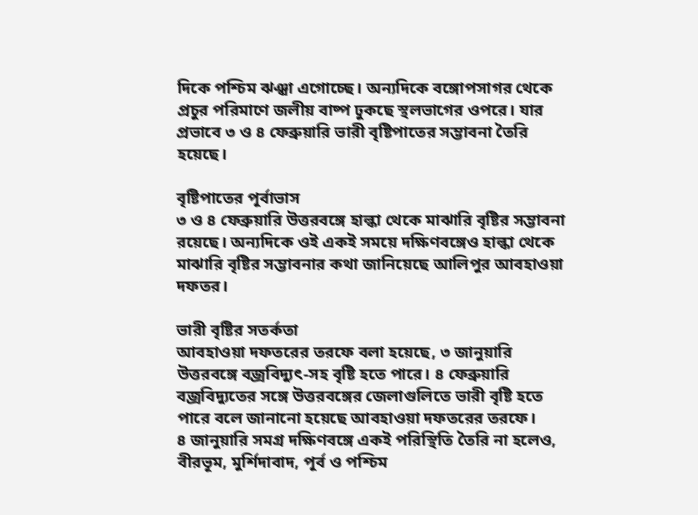দিকে পশ্চিম ঝঞ্ঝা এগোচ্ছে। অন্যদিকে বঙ্গোপসাগর থেকে প্রচুর পরিমাণে জলীয় বাষ্প ঢুকছে স্থলভাগের ওপরে। যার প্রভাবে ৩ ও ৪ ফেব্রুয়ারি ভারী বৃষ্টিপাতের সম্ভাবনা তৈরি হয়েছে।

বৃষ্টিপাতের পূর্বাভাস
৩ ও ৪ ফেব্রুয়ারি উত্তরবঙ্গে হাল্কা থেকে মাঝারি বৃষ্টির সম্ভাবনা রয়েছে। অন্যদিকে ওই একই সময়ে দক্ষিণবঙ্গেও হাল্কা থেকে মাঝারি বৃষ্টির সম্ভাবনার কথা জানিয়েছে আলিপুর আবহাওয়া দফতর।

ভারী বৃষ্টির সতর্কতা
আবহাওয়া দফতরের তরফে বলা হয়েছে, ৩ জানুয়ারি উত্তরবঙ্গে বজ্রবিদ্যুৎ-সহ বৃষ্টি হতে পারে। ৪ ফেব্রুয়ারি বজ্রবিদ্যুতের সঙ্গে উত্তরবঙ্গের জেলাগুলিতে ভারী বৃষ্টি হতে পারে বলে জানানো হয়েছে আবহাওয়া দফতরের তরফে।
৪ জানুয়ারি সমগ্র দক্ষিণবঙ্গে একই পরিস্থিতি তৈরি না হলেও, বীরভূম, মুর্শিদাবাদ, পূর্ব ও পশ্চিম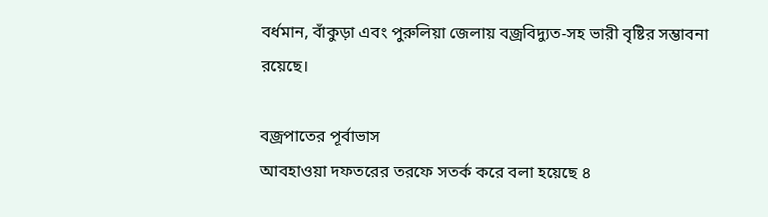বর্ধমান, বাঁকুড়া এবং পুরুলিয়া জেলায় বজ্রবিদ্যুত-সহ ভারী বৃষ্টির সম্ভাবনা রয়েছে।

বজ্রপাতের পূর্বাভাস
আবহাওয়া দফতরের তরফে সতর্ক করে বলা হয়েছে ৪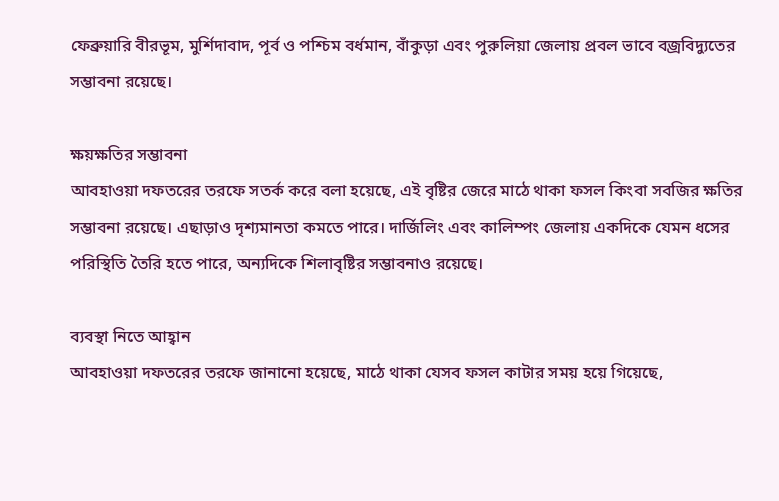ফেব্রুয়ারি বীরভূম, মুর্শিদাবাদ, পূর্ব ও পশ্চিম বর্ধমান, বাঁকুড়া এবং পুরুলিয়া জেলায় প্রবল ভাবে বজ্রবিদ্যুতের সম্ভাবনা রয়েছে।

ক্ষয়ক্ষতির সম্ভাবনা
আবহাওয়া দফতরের তরফে সতর্ক করে বলা হয়েছে, এই বৃষ্টির জেরে মাঠে থাকা ফসল কিংবা সবজির ক্ষতির সম্ভাবনা রয়েছে। এছাড়াও দৃশ্যমানতা কমতে পারে। দার্জিলিং এবং কালিম্পং জেলায় একদিকে যেমন ধসের পরিস্থিতি তৈরি হতে পারে, অন্যদিকে শিলাবৃষ্টির সম্ভাবনাও রয়েছে।

ব্যবস্থা নিতে আহ্বান
আবহাওয়া দফতরের তরফে জানানো হয়েছে, মাঠে থাকা যেসব ফসল কাটার সময় হয়ে গিয়েছে,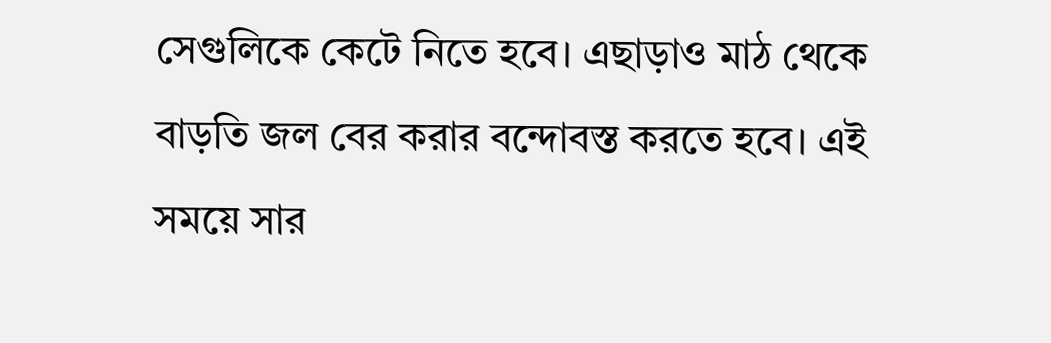সেগুলিকে কেটে নিতে হবে। এছাড়াও মাঠ থেকে বাড়তি জল বের করার বন্দোবস্ত করতে হবে। এই সময়ে সার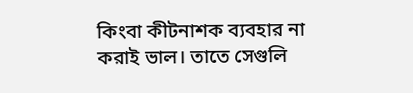কিংবা কীটনাশক ব্যবহার না করাই ভাল। তাতে সেগুলি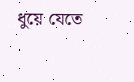ধুয়ে যেতে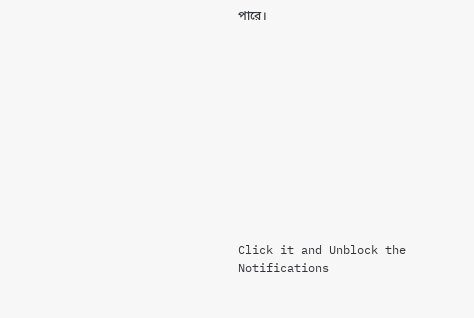পারে।












Click it and Unblock the Notifications